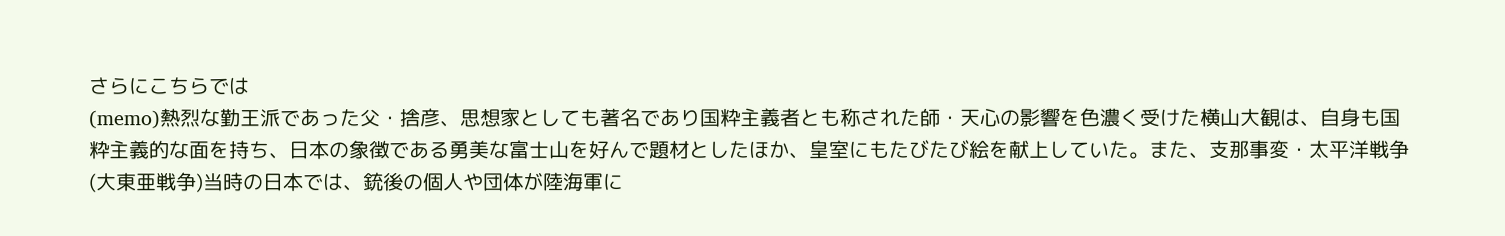さらにこちらでは
(memo)熱烈な勤王派であった父・捨彦、思想家としても著名であり国粋主義者とも称された師・天心の影響を色濃く受けた横山大観は、自身も国粋主義的な面を持ち、日本の象徴である勇美な富士山を好んで題材としたほか、皇室にもたびたび絵を献上していた。また、支那事変・太平洋戦争(大東亜戦争)当時の日本では、銃後の個人や団体が陸海軍に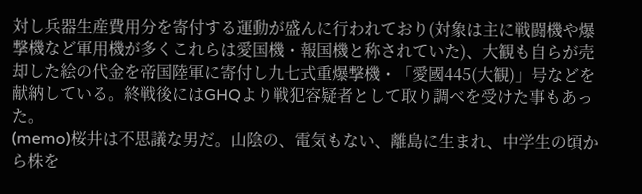対し兵器生産費用分を寄付する運動が盛んに行われており(対象は主に戦闘機や爆撃機など軍用機が多くこれらは愛国機・報国機と称されていた)、大観も自らが売却した絵の代金を帝国陸軍に寄付し九七式重爆撃機・「愛國445(大観)」号などを献納している。終戦後にはGHQより戦犯容疑者として取り調べを受けた事もあった。
(memo)桜井は不思議な男だ。山陰の、電気もない、離島に生まれ、中学生の頃から株を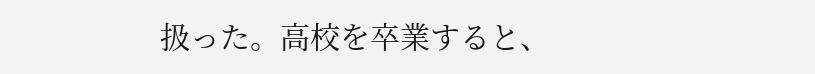扱った。高校を卒業すると、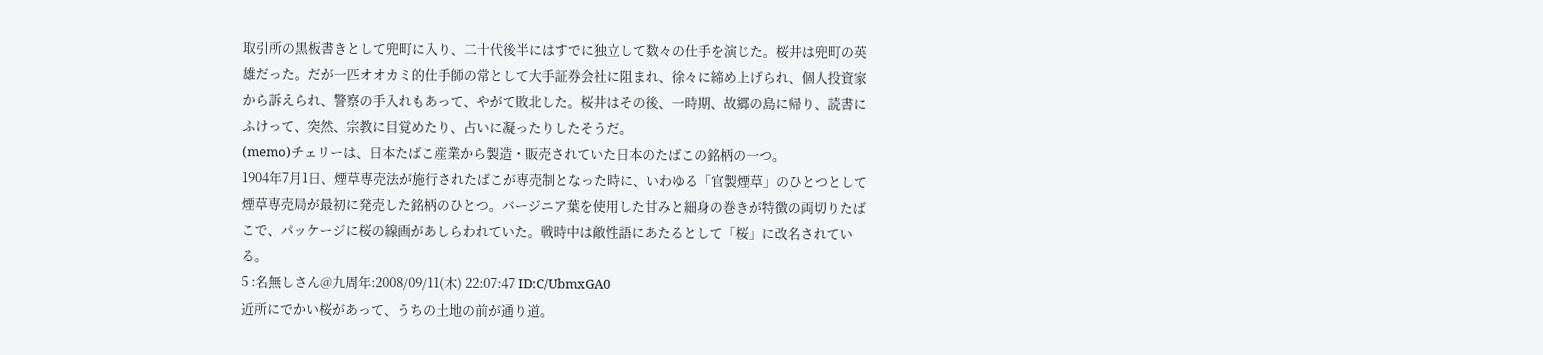取引所の黒板書きとして兜町に入り、二十代後半にはすでに独立して数々の仕手を演じた。桜井は兜町の英雄だった。だが一匹オオカミ的仕手師の常として大手証券会社に阻まれ、徐々に締め上げられ、個人投資家から訴えられ、警察の手入れもあって、やがて敗北した。桜井はその後、一時期、故郷の島に帰り、読書にふけって、突然、宗教に目覚めたり、占いに凝ったりしたそうだ。
(memo)チェリーは、日本たばこ産業から製造・販売されていた日本のたばこの銘柄の一つ。
1904年7月1日、煙草専売法が施行されたばこが専売制となった時に、いわゆる「官製煙草」のひとつとして煙草専売局が最初に発売した銘柄のひとつ。バージニア葉を使用した甘みと細身の巻きが特徴の両切りたばこで、パッケージに桜の線画があしらわれていた。戦時中は敵性語にあたるとして「桜」に改名されている。
5 :名無しさん@九周年:2008/09/11(木) 22:07:47 ID:C/UbmxGA0
近所にでかい桜があって、うちの土地の前が通り道。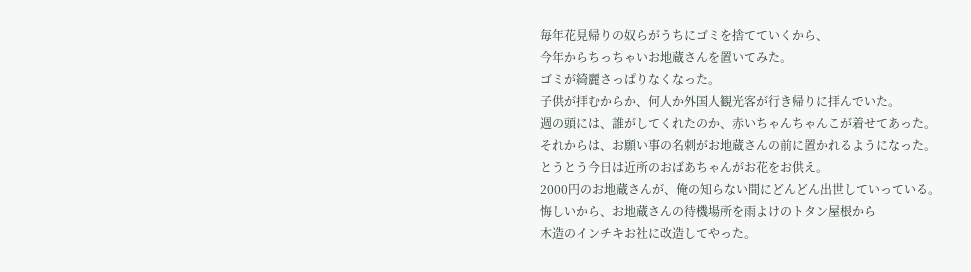毎年花見帰りの奴らがうちにゴミを捨てていくから、
今年からちっちゃいお地蔵さんを置いてみた。
ゴミが綺麗さっぱりなくなった。
子供が拝むからか、何人か外国人観光客が行き帰りに拝んでいた。
週の頭には、誰がしてくれたのか、赤いちゃんちゃんこが着せてあった。
それからは、お願い事の名刺がお地蔵さんの前に置かれるようになった。
とうとう今日は近所のおばあちゃんがお花をお供え。
2000円のお地蔵さんが、俺の知らない間にどんどん出世していっている。
悔しいから、お地蔵さんの待機場所を雨よけのトタン屋根から
木造のインチキお社に改造してやった。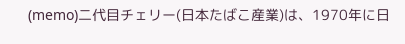(memo)二代目チェリー(日本たばこ産業)は、1970年に日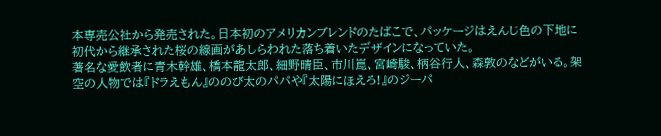本専売公社から発売された。日本初のアメリカンブレンドのたばこで、パッケージはえんじ色の下地に初代から継承された桜の線画があしらわれた落ち着いたデザインになっていた。
著名な愛飲者に青木幹雄、橋本龍太郎、細野晴臣、市川崑、宮崎駿、柄谷行人、森敦のなどがいる。架空の人物では『ドラえもん』ののび太のパパや『太陽にほえろ!』のジーパ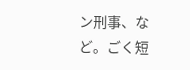ン刑事、など。ごく短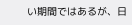い期間ではあるが、日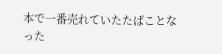本で一番売れていたたばことなった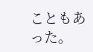こともあった。